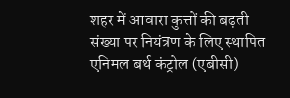शहर में आवारा कुत्तों की बढ़ती संख्या पर नियंत्रण के लिए स्थापित एनिमल बर्थ कंट्रोल (एबीसी)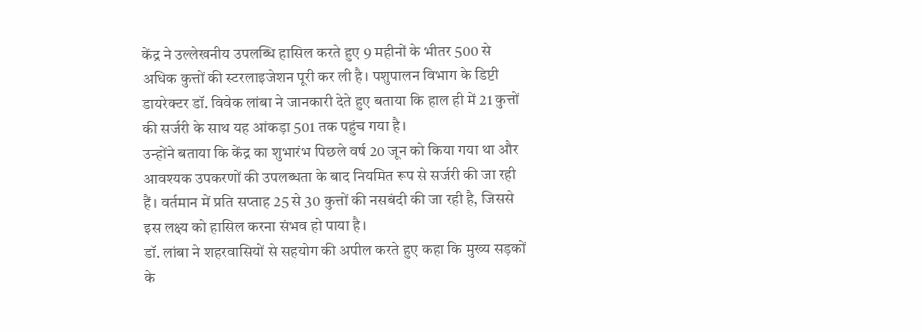केंद्र ने उल्लेखनीय उपलब्धि हासिल करते हुए 9 महीनों के भीतर 500 से अधिक कुत्तों की स्टरलाइजेशन पूरी कर ली है। पशुपालन विभाग के डिप्टी डायरेक्टर डॉ. विवेक लांबा ने जानकारी देते हुए बताया कि हाल ही में 21 कुत्तों की सर्जरी के साथ यह आंकड़ा 501 तक पहुंच गया है।
उन्होंने बताया कि केंद्र का शुभारंभ पिछले वर्ष 20 जून को किया गया था और आवश्यक उपकरणों की उपलब्धता के बाद नियमित रूप से सर्जरी की जा रही हैं। वर्तमान में प्रति सप्ताह 25 से 30 कुत्तों की नसबंदी की जा रही है, जिससे इस लक्ष्य को हासिल करना संभव हो पाया है।
डॉ. लांबा ने शहरवासियों से सहयोग की अपील करते हुए कहा कि मुख्य सड़कों के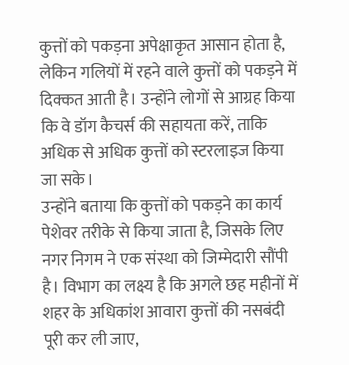कुत्तों को पकड़ना अपेक्षाकृत आसान होता है, लेकिन गलियों में रहने वाले कुत्तों को पकड़ने में दिक्कत आती है। उन्होंने लोगों से आग्रह किया कि वे डॉग कैचर्स की सहायता करें, ताकि अधिक से अधिक कुत्तों को स्टरलाइज किया जा सके।
उन्होंने बताया कि कुत्तों को पकड़ने का कार्य पेशेवर तरीके से किया जाता है, जिसके लिए नगर निगम ने एक संस्था को जिम्मेदारी सौंपी है। विभाग का लक्ष्य है कि अगले छह महीनों में शहर के अधिकांश आवारा कुत्तों की नसबंदी पूरी कर ली जाए,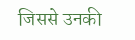जिससे उनकी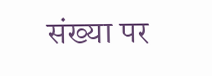संख्या पर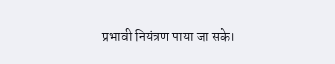प्रभावी नियंत्रण पाया जा सके।